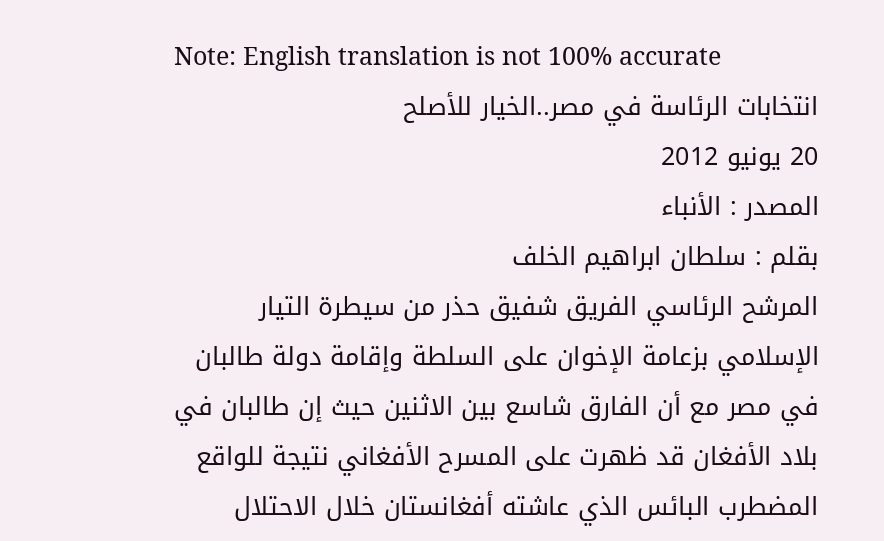Note: English translation is not 100% accurate
انتخابات الرئاسة في مصر..الخيار للأصلح
20 يونيو 2012
المصدر : الأنباء
بقلم : سلطان ابراهيم الخلف
المرشح الرئاسي الفريق شفيق حذر من سيطرة التيار الإسلامي بزعامة الإخوان على السلطة وإقامة دولة طالبان في مصر مع أن الفارق شاسع بين الاثنين حيث إن طالبان في بلاد الأفغان قد ظهرت على المسرح الأفغاني نتيجة للواقع المضطرب البائس الذي عاشته أفغانستان خلال الاحتلال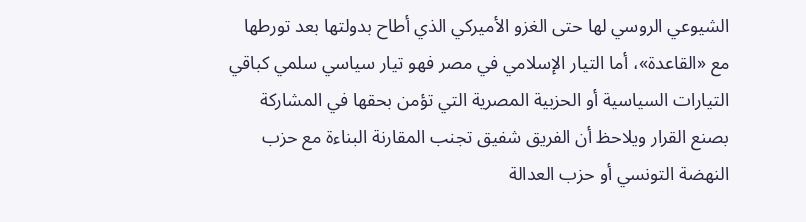الشيوعي الروسي لها حتى الغزو الأميركي الذي أطاح بدولتها بعد تورطها مع «القاعدة»، أما التيار الإسلامي في مصر فهو تيار سياسي سلمي كباقي التيارات السياسية أو الحزبية المصرية التي تؤمن بحقها في المشاركة بصنع القرار ويلاحظ أن الفريق شفيق تجنب المقارنة البناءة مع حزب النهضة التونسي أو حزب العدالة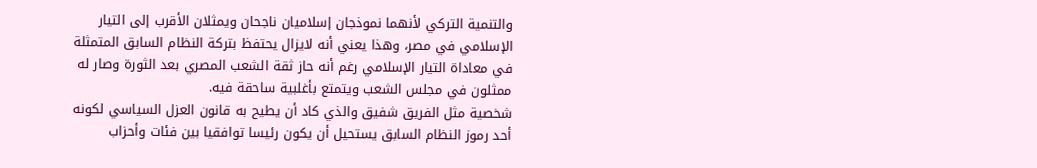والتنمية التركي لأنهما نموذجان إسلاميان ناجحان ويمثلان الأقرب إلى التيار الإسلامي في مصر، وهذا يعني أنه لايزال يحتفظ بتركة النظام السابق المتمثلة في معاداة التيار الإسلامي رغم أنه حاز ثقة الشعب المصري بعد الثورة وصار له ممثلون في مجلس الشعب ويتمتع بأغلبية ساحقة فيه.
شخصية مثل الفريق شفيق والذي كاد أن يطيح به قانون العزل السياسي لكونه أحد رموز النظام السابق يستحيل أن يكون رئيسا توافقيا بين فئات وأحزاب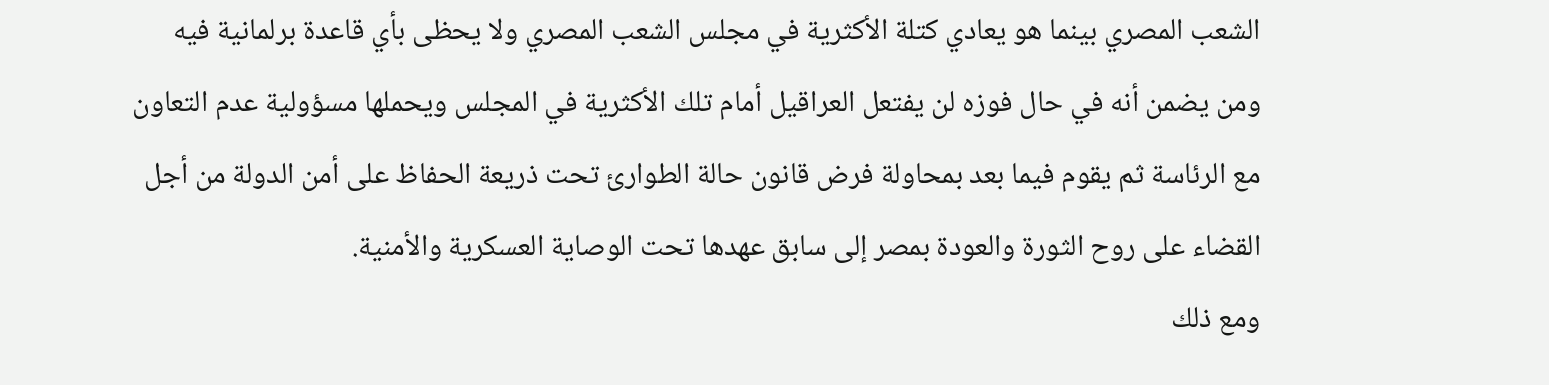الشعب المصري بينما هو يعادي كتلة الأكثرية في مجلس الشعب المصري ولا يحظى بأي قاعدة برلمانية فيه ومن يضمن أنه في حال فوزه لن يفتعل العراقيل أمام تلك الأكثرية في المجلس ويحملها مسؤولية عدم التعاون مع الرئاسة ثم يقوم فيما بعد بمحاولة فرض قانون حالة الطوارئ تحت ذريعة الحفاظ على أمن الدولة من أجل القضاء على روح الثورة والعودة بمصر إلى سابق عهدها تحت الوصاية العسكرية والأمنية.
ومع ذلك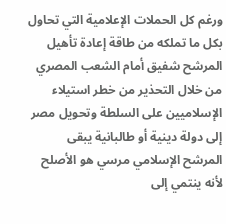ورغم كل الحملات الإعلامية التي تحاول بكل ما تملكه من طاقة إعادة تأهيل المرشح شفيق أمام الشعب المصري من خلال التحذير من خطر استيلاء الإسلاميين على السلطة وتحويل مصر إلى دولة دينية أو طالبانية يبقى المرشح الإسلامي مرسي هو الأصلح لأنه ينتمي إلى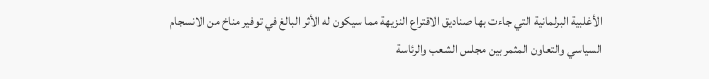الأغلبية البرلمانية التي جاءت بها صناديق الاقتراع النزيهة مما سيكون له الأثر البالغ في توفير مناخ من الانسجام السياسي والتعاون المثمر بين مجلس الشعب والرئاسة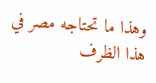وهذا ما تحتاجه مصر في هذا الظرف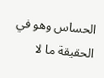الحساس وهو في الحقيقة ما لا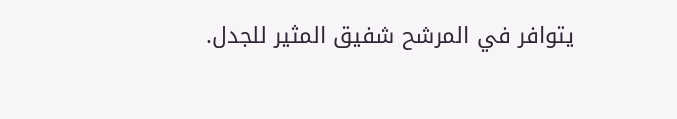يتوافر في المرشح شفيق المثير للجدل.